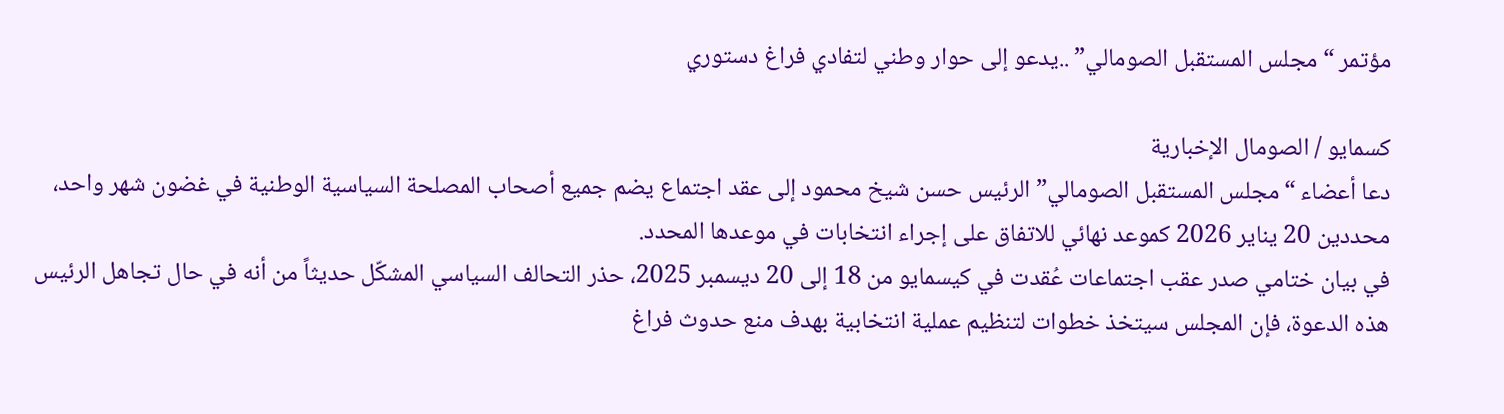مؤتمر “مجلس المستقبل الصومالي” ..يدعو إلى حوار وطني لتفادي فراغ دستوري

كسمايو / الصومال الإخبارية
دعا أعضاء “مجلس المستقبل الصومالي” الرئيس حسن شيخ محمود إلى عقد اجتماع يضم جميع أصحاب المصلحة السياسية الوطنية في غضون شهر واحد، محددين 20 يناير 2026 كموعد نهائي للاتفاق على إجراء انتخابات في موعدها المحدد.
في بيان ختامي صدر عقب اجتماعات عُقدت في كيسمايو من 18 إلى 20 ديسمبر 2025، حذر التحالف السياسي المشكّل حديثاً من أنه في حال تجاهل الرئيس هذه الدعوة، فإن المجلس سيتخذ خطوات لتنظيم عملية انتخابية بهدف منع حدوث فراغ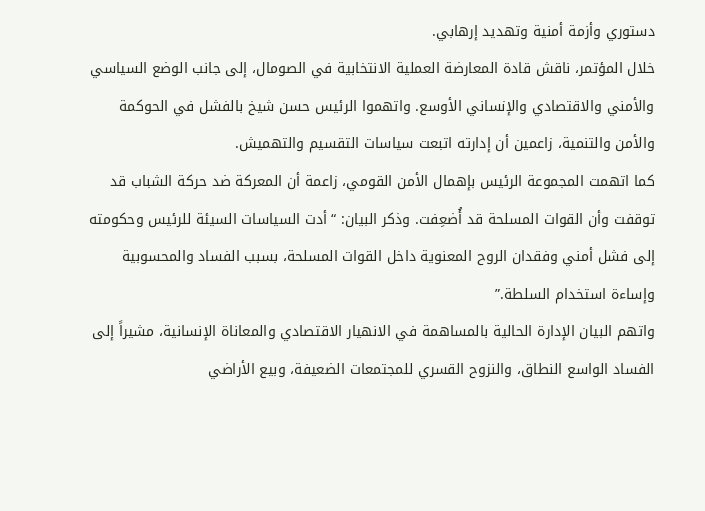دستوري وأزمة أمنية وتهديد إرهابي.
خلال المؤتمر، ناقش قادة المعارضة العملية الانتخابية في الصومال، إلى جانب الوضع السياسي والأمني والاقتصادي والإنساني الأوسع. واتهموا الرئيس حسن شيخ بالفشل في الحوكمة والأمن والتنمية، زاعمين أن إدارته اتبعت سياسات التقسيم والتهميش.
كما اتهمت المجموعة الرئيس بإهمال الأمن القومي، زاعمة أن المعركة ضد حركة الشباب قد توقفت وأن القوات المسلحة قد أُضعِفت. وذكر البيان: “أدت السياسات السيئة للرئيس وحكومته إلى فشل أمني وفقدان الروح المعنوية داخل القوات المسلحة، بسبب الفساد والمحسوبية وإساءة استخدام السلطة.”
واتهم البيان الإدارة الحالية بالمساهمة في الانهيار الاقتصادي والمعاناة الإنسانية، مشيراً إلى الفساد الواسع النطاق، والنزوح القسري للمجتمعات الضعيفة، وبيع الأراضي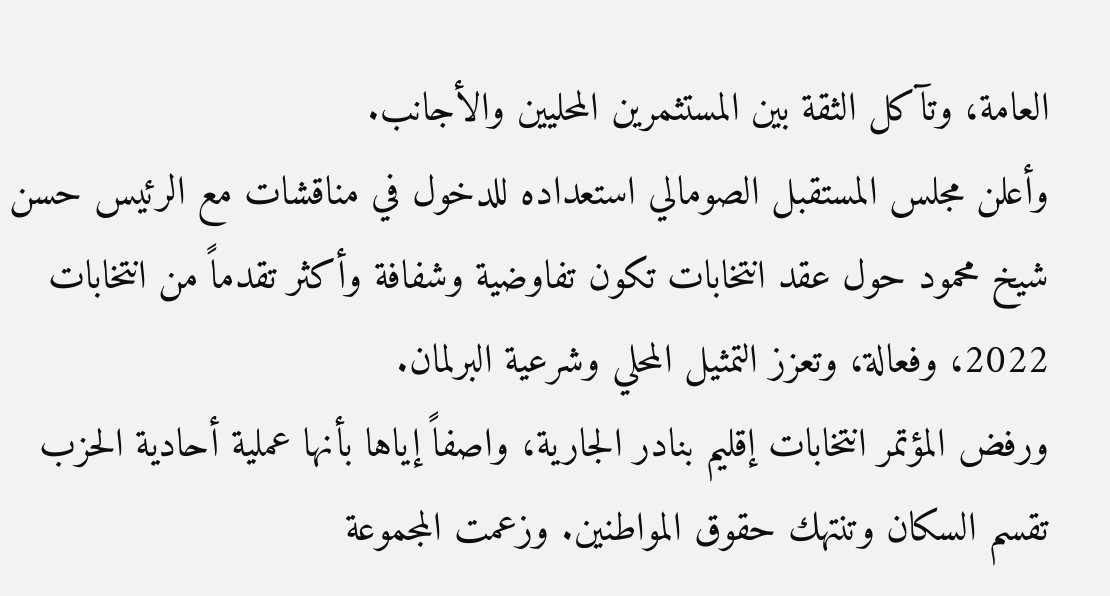العامة، وتآكل الثقة بين المستثمرين المحليين والأجانب.
وأعلن مجلس المستقبل الصومالي استعداده للدخول في مناقشات مع الرئيس حسن شيخ محمود حول عقد انتخابات تكون تفاوضية وشفافة وأكثر تقدماً من انتخابات 2022، وفعالة، وتعزز التمثيل المحلي وشرعية البرلمان.
ورفض المؤتمر انتخابات إقليم بنادر الجارية، واصفاً إياها بأنها عملية أحادية الحزب تقسم السكان وتنتهك حقوق المواطنين. وزعمت المجموعة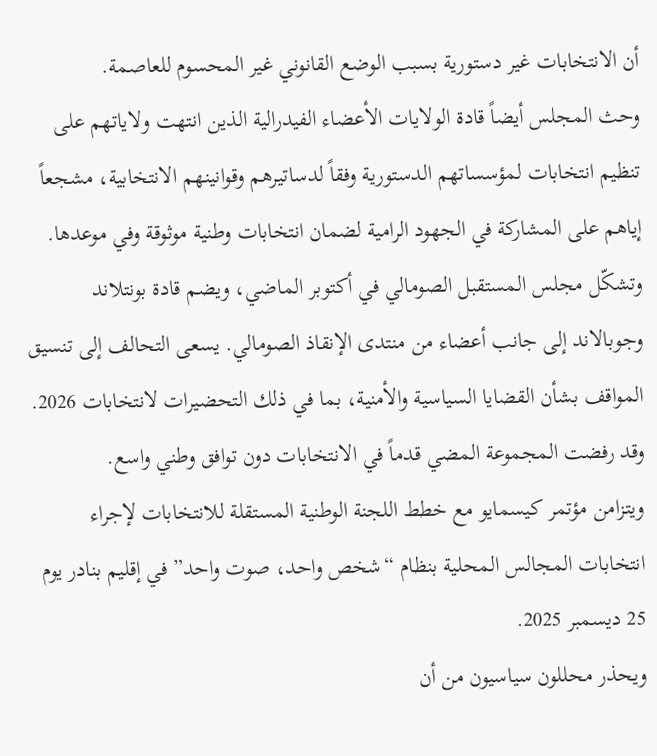أن الانتخابات غير دستورية بسبب الوضع القانوني غير المحسوم للعاصمة.
وحث المجلس أيضاً قادة الولايات الأعضاء الفيدرالية الذين انتهت ولاياتهم على تنظيم انتخابات لمؤسساتهم الدستورية وفقاً لدساتيرهم وقوانينهم الانتخابية، مشجعاً إياهم على المشاركة في الجهود الرامية لضمان انتخابات وطنية موثوقة وفي موعدها.
وتشكّل مجلس المستقبل الصومالي في أكتوبر الماضي، ويضم قادة بونتلاند وجوبالاند إلى جانب أعضاء من منتدى الإنقاذ الصومالي. يسعى التحالف إلى تنسيق المواقف بشأن القضايا السياسية والأمنية، بما في ذلك التحضيرات لانتخابات 2026. وقد رفضت المجموعة المضي قدماً في الانتخابات دون توافق وطني واسع.
ويتزامن مؤتمر كيسمايو مع خطط اللجنة الوطنية المستقلة للانتخابات لإجراء انتخابات المجالس المحلية بنظام “شخص واحد، صوت واحد” في إقليم بنادر يوم 25 ديسمبر 2025.
ويحذر محللون سياسيون من أن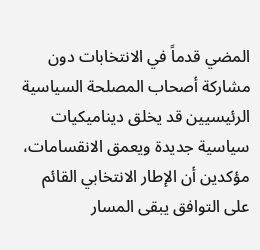المضي قدماً في الانتخابات دون مشاركة أصحاب المصلحة السياسية الرئيسيين قد يخلق ديناميكيات سياسية جديدة ويعمق الانقسامات، مؤكدين أن الإطار الانتخابي القائم على التوافق يبقى المسار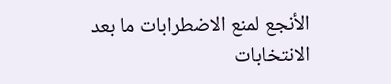الأنجع لمنع الاضطرابات ما بعد الانتخابات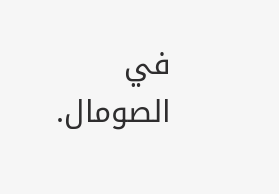في الصومال.